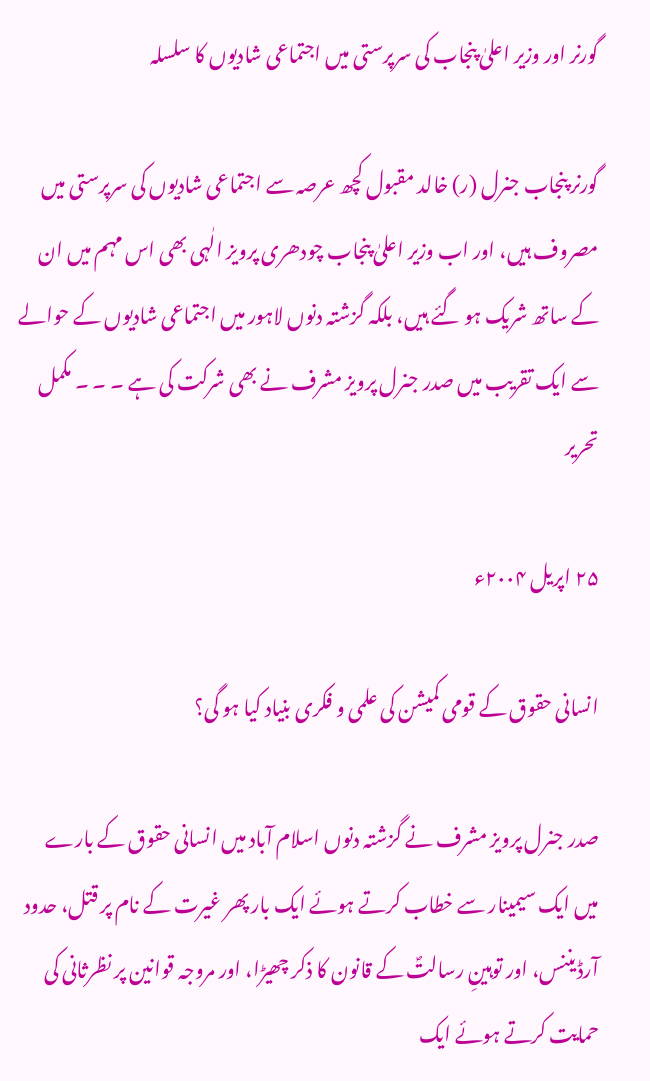گورنر اور وزیر اعلیٰ پنجاب کی سرپرستی میں اجتماعی شادیوں کا سلسلہ

گورنر پنجاب جنرل (ر) خالد مقبول کچھ عرصہ سے اجتماعی شادیوں کی سرپرستی میں مصروف ہیں، اور اب وزیر اعلیٰ پنجاب چودھری پرویز الٰہی بھی اس مہم میں ان کے ساتھ شریک ہو گئے ہیں، بلکہ گزشتہ دنوں لاہور میں اجتماعی شادیوں کے حوالے سے ایک تقریب میں صدر جنرل پرویز مشرف نے بھی شرکت کی ہے ۔ ۔ ۔ مکمل تحریر

۲۵ اپریل ۲۰۰۴ء

انسانی حقوق کے قومی کمیشن کی علمی و فکری بنیاد کیا ہو گی؟

صدر جنرل پرویز مشرف نے گزشتہ دنوں اسلام آباد میں انسانی حقوق کے بارے میں ایک سیمینار سے خطاب کرتے ہوئے ایک بار پھر غیرت کے نام پر قتل، حدود آرڈیننس، اور توہینِ رسالتؐ کے قانون کا ذکر چھیڑا، اور مروجہ قوانین پر نظرثانی کی حمایت کرتے ہوئے ایک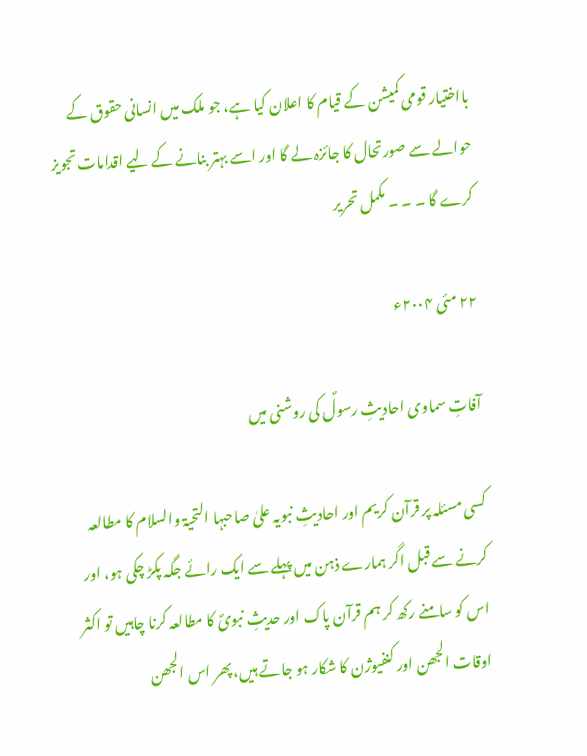بااختیار قومی کمیشن کے قیام کا اعلان کیا ہے، جو ملک میں انسانی حقوق کے حوالے سے صورتحال کا جائزہ لے گا اور اسے بہتر بنانے کے لیے اقدامات تجویز کرے گا ۔ ۔ ۔ مکمل تحریر

۲۲ مئی ۲۰۰۴ء

آفاتِ سماوی احادیثِ رسولؐ کی روشنی میں

کسی مسئلہ پر قرآن کریم اور احادیثِ نبویہ علیٰ صاحبہا التحیۃ والسلام کا مطالعہ کرنے سے قبل اگر ہمارے ذہن میں پہلے سے ایک رائے جگہ پکڑ چکی ہو، اور اس کو سامنے رکھ کر ہم قرآن پاک اور حدیثِ نبویؐ کا مطالعہ کرنا چاہیں تو اکثر اوقات الجھن اور کنفیوژن کا شکار ہو جاتے ہیں، پھر اس الجھن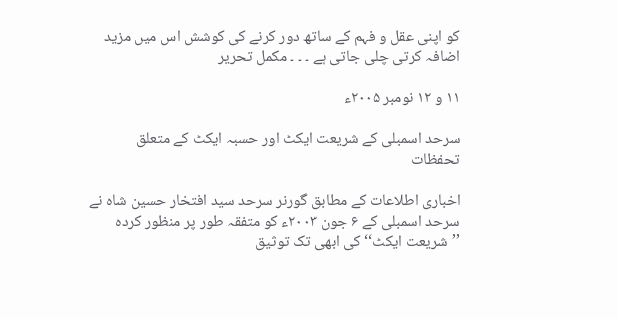کو اپنی عقل و فہم کے ساتھ دور کرنے کی کوشش اس میں مزید اضافہ کرتی چلی جاتی ہے ۔ ۔ ۔ مکمل تحریر

۱۱ و ۱۲ نومبر ۲۰۰۵ء

سرحد اسمبلی کے شریعت ایکٹ اور حسبہ ایکٹ کے متعلق تحفظات

اخباری اطلاعات کے مطابق گورنر سرحد سید افتخار حسین شاہ نے سرحد اسمبلی کے ۶ جون ۲۰۰۳ء کو متفقہ طور پر منظور کردہ ’’شریعت ایکٹ‘‘ کی ابھی تک توثیق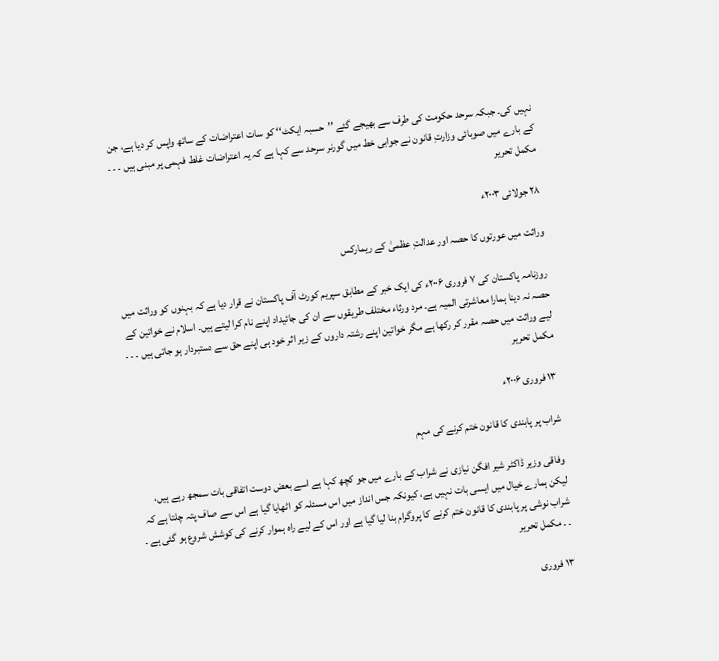نہیں کی۔ جبکہ سرحد حکومت کی طرف سے بھیجے گئے ’’حسبہ ایکٹ‘‘ کو سات اعتراضات کے ساتھ واپس کر دیا ہے، جن کے بارے میں صوبائی وزارتِ قانون نے جوابی خط میں گورنر سرحد سے کہا ہے کہ یہ اعتراضات غلط فہمی پر مبنی ہیں ۔ ۔ ۔ مکمل تحریر

۲۸ جولائی ۲۰۰۳ء

وراثت میں عورتوں کا حصہ اور عدالتِ عظمیٰ کے ریمارکس

روزنامہ پاکستان کی ۷ فروری ۲۰۰۶ء کی ایک خبر کے مطابق سپریم کورٹ آف پاکستان نے قرار دیا ہے کہ بہنوں کو وراثت میں حصہ نہ دینا ہمارا معاشرتی المیہ ہے۔ مرد ورثاء مختلف طریقوں سے ان کی جائیداد اپنے نام کرا لیتے ہیں۔ اسلام نے خواتین کے لیے وراثت میں حصہ مقرر کر رکھا ہے مگر خواتین اپنے رشتہ داروں کے زیر اثر خود ہی اپنے حق سے دستبردار ہو جاتی ہیں ۔ ۔ ۔ مکمل تحریر

۱۳ فروری ۲۰۰۶ء

شراب پر پابندی کا قانون ختم کرنے کی مہم

وفاقی وزیر ڈاکٹر شیر افگن نیازی نے شراب کے بارے میں جو کچھ کہا ہے اسے بعض دوست اتفاقی بات سمجھ رہے ہیں، لیکن ہمارے خیال میں ایسی بات نہیں ہے، کیونکہ جس انداز میں اس مسئلہ کو اٹھایا گیا ہے اس سے صاف پتہ چلتا ہے کہ شراب نوشی پر پابندی کا قانون ختم کرنے کا پروگرام بنا لیا گیا ہے اور اس کے لیے راہ ہموار کرنے کی کوشش شروع ہو گئی ہے ۔ ۔ ۔ مکمل تحریر

۱۳ فروری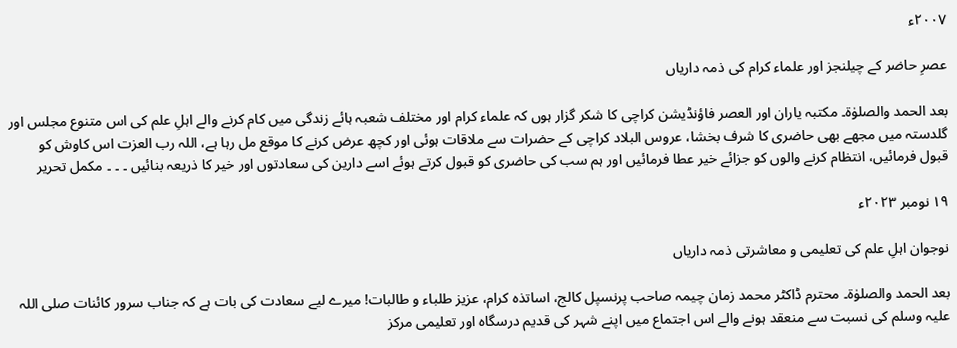۲۰۰۷ء

عصرِ حاضر کے چیلنجز اور علماء کرام کی ذمہ داریاں

بعد الحمد والصلوٰۃ۔ مکتبہ یاران اور العصر فاؤنڈیشن کراچی کا شکر گزار ہوں کہ علماء کرام اور مختلف شعبہ ہائے زندگی میں کام کرنے والے اہلِ علم کی اس متنوع مجلس اور گلدستہ میں مجھے بھی حاضری کا شرف بخشا، عروس البلاد کراچی کے حضرات سے ملاقات ہوئی اور کچھ عرض کرنے کا موقع مل رہا ہے، اللہ رب العزت اس کاوش کو قبول فرمائیں، انتظام کرنے والوں کو جزائے خیر عطا فرمائیں اور ہم سب کی حاضری کو قبول کرتے ہوئے اسے دارین کی سعادتوں اور خیر کا ذریعہ بنائیں ۔ ۔ ۔ مکمل تحریر

۱۹ نومبر ۲۰۲۳ء

نوجوان اہلِ علم کی تعلیمی و معاشرتی ذمہ داریاں

بعد الحمد والصلوٰۃ۔ محترم ڈاکٹر محمد زمان چیمہ صاحب پرنسپل کالج، اساتذہ کرام، عزیز طلباء و طالبات! میرے لیے سعادت کی بات ہے کہ جناب سرور کائنات صلی اللہ علیہ وسلم کی نسبت سے منعقد ہونے والے اس اجتماع میں اپنے شہر کی قدیم درسگاہ اور تعلیمی مرکز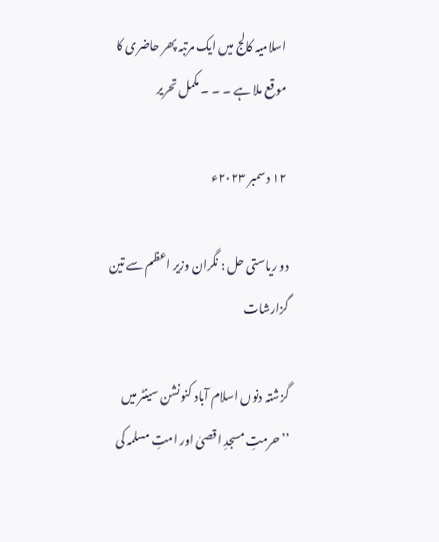اسلامیہ کالج میں ایک مرتبہ پھر حاضری کا موقع ملا ہے ۔ ۔ ۔ مکمل تحریر

۱۲ دسمبر ۲۰۲۳ء

دو ریاستی حل : نگران وزیر اعظم سے تین گزارشات

گزشتہ دنوں اسلام آباد کنونشن سینٹر میں ’’حرمتِ مسجدِ اقصیٰ اور امتِ مسلمہ کی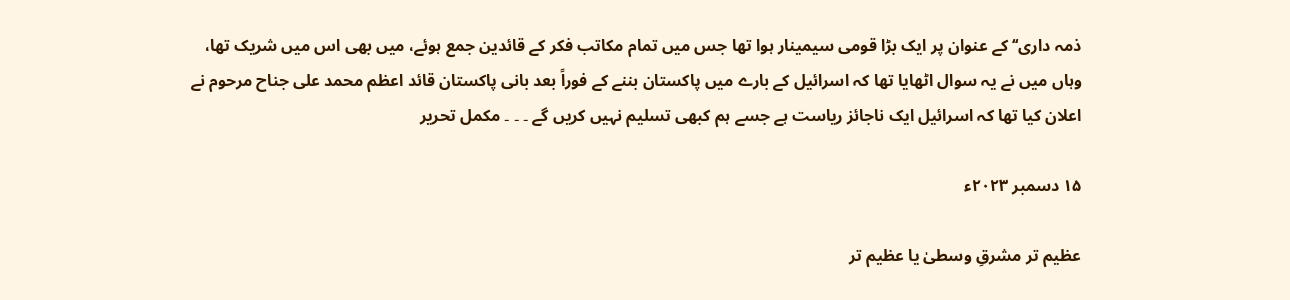ذمہ داری‘‘ کے عنوان پر ایک بڑا قومی سیمینار ہوا تھا جس میں تمام مکاتب فکر کے قائدین جمع ہوئے، میں بھی اس میں شریک تھا، وہاں میں نے یہ سوال اٹھایا تھا کہ اسرائیل کے بارے میں پاکستان بننے کے فوراً بعد بانی پاکستان قائد اعظم محمد علی جناح مرحوم نے اعلان کیا تھا کہ اسرائیل ایک ناجائز ریاست ہے جسے ہم کبھی تسلیم نہیں کریں گے ۔ ۔ ۔ مکمل تحریر

۱۵ دسمبر ۲۰۲۳ء

عظیم تر مشرقِ وسطیٰ یا عظیم تر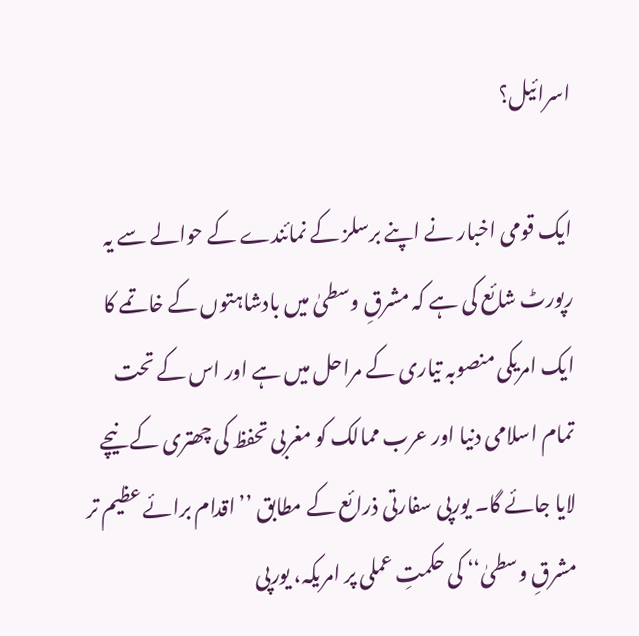اسرائیل؟

ایک قومی اخبار نے اپنے برسلز کے نمائندے کے حوالے سے یہ رپورٹ شائع کی ہے کہ مشرقِ وسطیٰ میں بادشاہتوں کے خاتمے کا ایک امریکی منصوبہ تیاری کے مراحل میں ہے اور اس کے تحت تمام اسلامی دنیا اور عرب ممالک کو مغربی تحفظ کی چھتری کے نیچے لایا جائے گا۔ یورپی سفارتی ذرائع کے مطابق ’’اقدام برائے عظیم تر مشرقِ وسطیٰ‘‘ کی حکمتِ عملی پر امریکہ، یورپی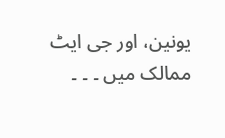یونین، اور جی ایٹ ممالک میں ۔ ۔ ۔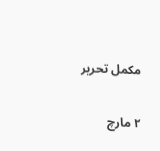مکمل تحریر

۲ مارچ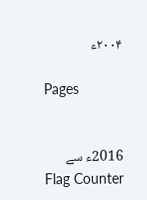۲۰۰۴ء

Pages


2016ء سے
Flag Counter